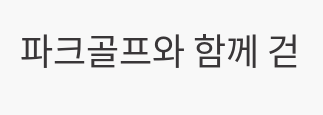파크골프와 함께 걷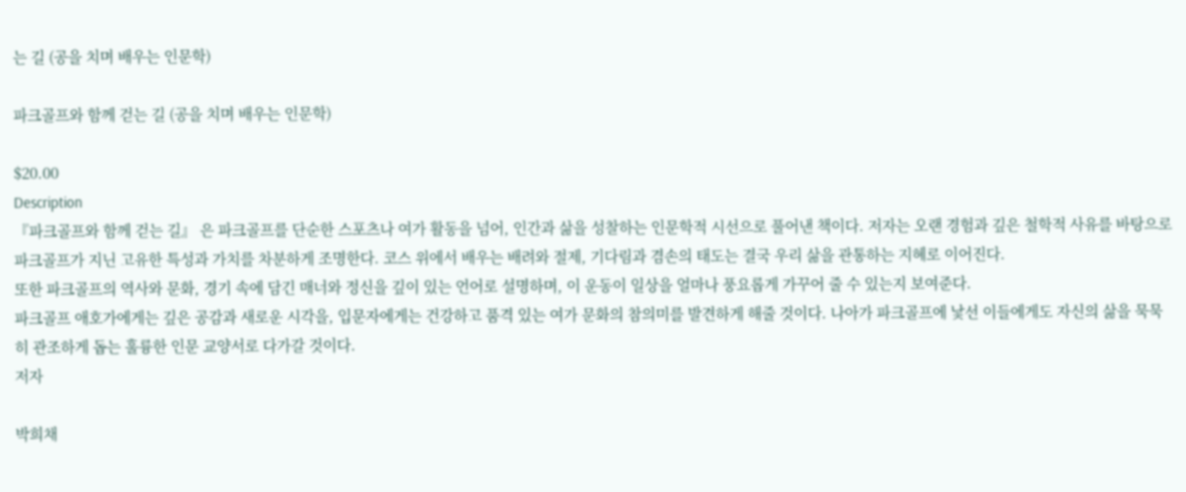는 길 (공을 치며 배우는 인문학)

파크골프와 함께 걷는 길 (공을 치며 배우는 인문학)

$20.00
Description
『파크골프와 함께 걷는 길』 은 파크골프를 단순한 스포츠나 여가 활동을 넘어, 인간과 삶을 성찰하는 인문학적 시선으로 풀어낸 책이다. 저자는 오랜 경험과 깊은 철학적 사유를 바탕으로 파크골프가 지닌 고유한 특성과 가치를 차분하게 조명한다. 코스 위에서 배우는 배려와 절제, 기다림과 겸손의 태도는 결국 우리 삶을 관통하는 지혜로 이어진다.
또한 파크골프의 역사와 문화, 경기 속에 담긴 매너와 정신을 깊이 있는 언어로 설명하며, 이 운동이 일상을 얼마나 풍요롭게 가꾸어 줄 수 있는지 보여준다.
파크골프 애호가에게는 깊은 공감과 새로운 시각을, 입문자에게는 건강하고 품격 있는 여가 문화의 참의미를 발견하게 해줄 것이다. 나아가 파크골프에 낯선 이들에게도 자신의 삶을 묵묵히 관조하게 돕는 훌륭한 인문 교양서로 다가갈 것이다.
저자

박희채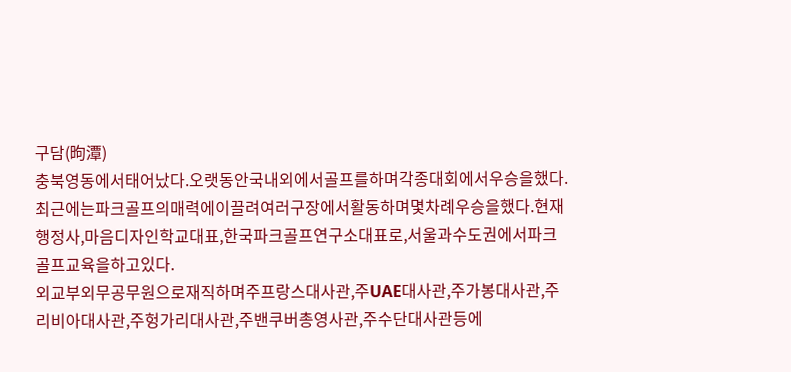구담(昫潭)
충북영동에서태어났다.오랫동안국내외에서골프를하며각종대회에서우승을했다.최근에는파크골프의매력에이끌려여러구장에서활동하며몇차례우승을했다.현재행정사,마음디자인학교대표,한국파크골프연구소대표로,서울과수도권에서파크골프교육을하고있다.
외교부외무공무원으로재직하며주프랑스대사관,주UAE대사관,주가봉대사관,주리비아대사관,주헝가리대사관,주밴쿠버총영사관,주수단대사관등에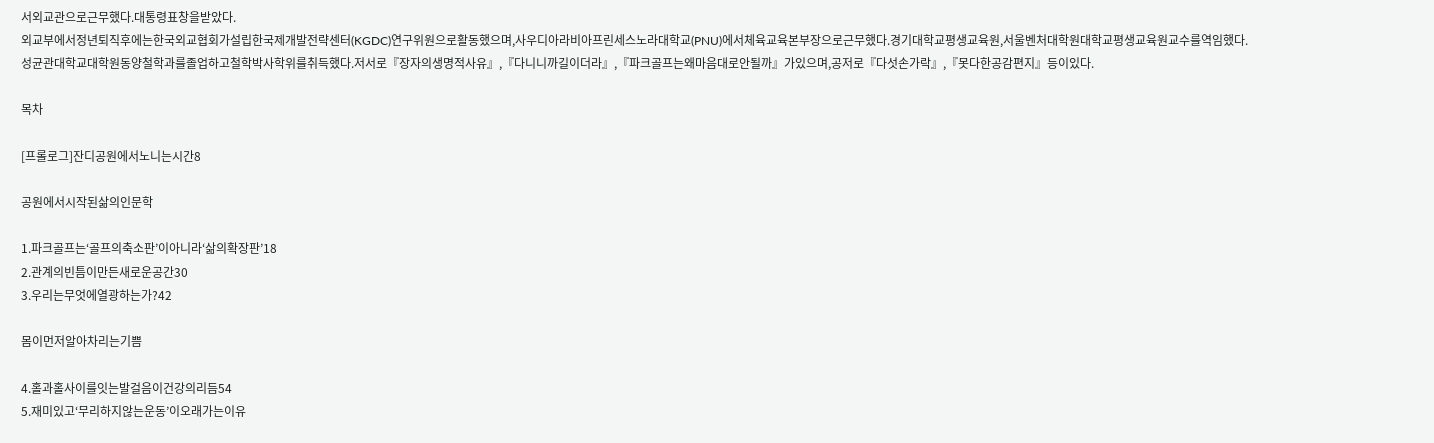서외교관으로근무했다.대통령표창을받았다.
외교부에서정년퇴직후에는한국외교협회가설립한국제개발전략센터(KGDC)연구위원으로활동했으며,사우디아라비아프린세스노라대학교(PNU)에서체육교육본부장으로근무했다.경기대학교평생교육원,서울벤처대학원대학교평생교육원교수를역임했다.
성균관대학교대학원동양철학과를졸업하고철학박사학위를취득했다.저서로『장자의생명적사유』,『다니니까길이더라』,『파크골프는왜마음대로안될까』가있으며,공저로『다섯손가락』,『못다한공감편지』등이있다.

목차

[프롤로그]잔디공원에서노니는시간8

공원에서시작된삶의인문학

1.파크골프는‘골프의축소판’이아니라‘삶의확장판’18
2.관계의빈틈이만든새로운공간30
3.우리는무엇에열광하는가?42

몸이먼저알아차리는기쁨

4.홀과홀사이를잇는발걸음이건강의리듬54
5.재미있고‘무리하지않는운동’이오래가는이유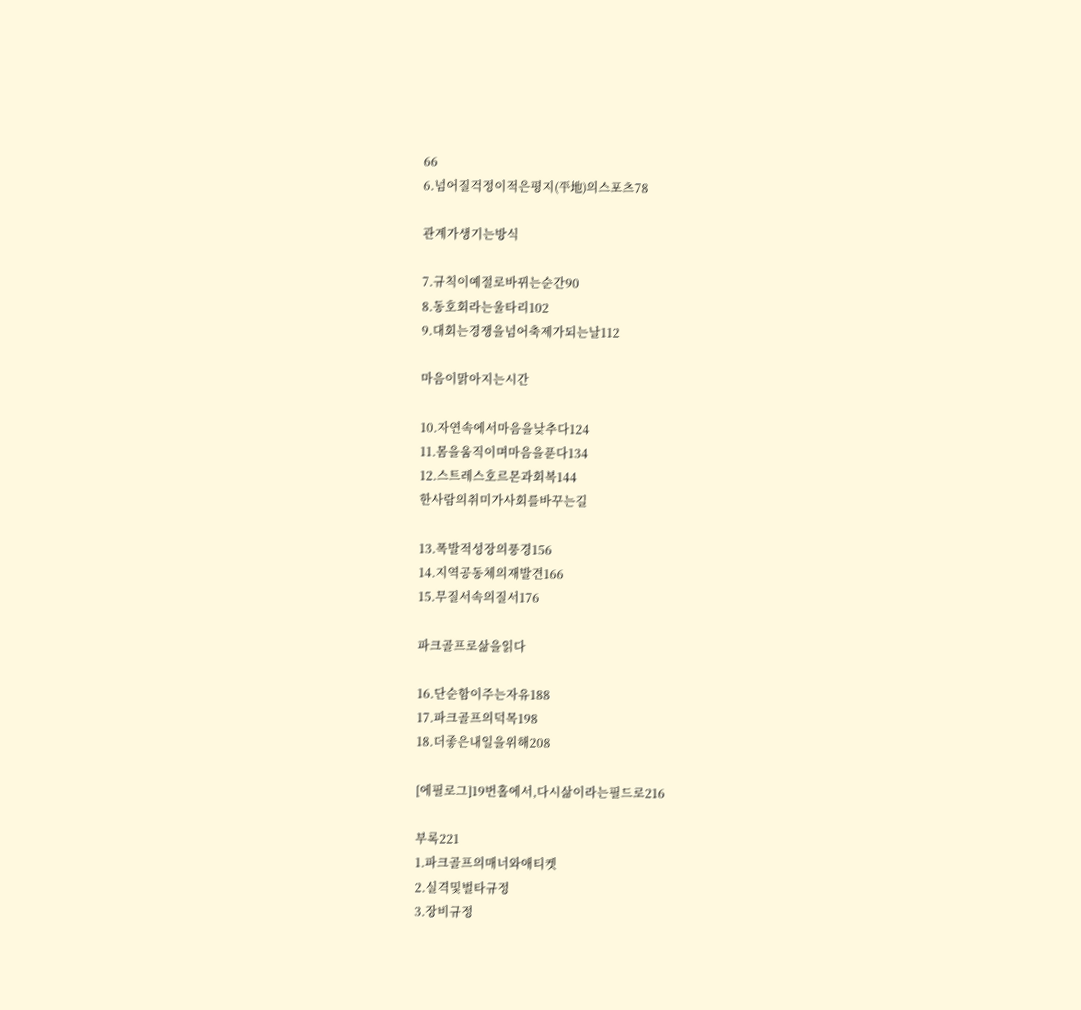66
6.넘어질걱정이적은평지(平地)의스포츠78

관계가생기는방식

7.규칙이예절로바뀌는순간90
8.동호회라는울타리102
9.대회는경쟁을넘어축제가되는날112

마음이맑아지는시간

10.자연속에서마음을낮추다124
11.몸을움직이며마음을푼다134
12.스트레스호르몬과회복144
한사람의취미가사회를바꾸는길

13.폭발적성장의풍경156
14.지역공동체의재발견166
15.무질서속의질서176

파크골프로삶을읽다

16.단순함이주는자유188
17.파크골프의덕목198
18.더좋은내일을위해208

[에필로그]19번홀에서,다시삶이라는필드로216

부록221
1.파크골프의매너와애티켓
2.실격및벌타규정
3.장비규정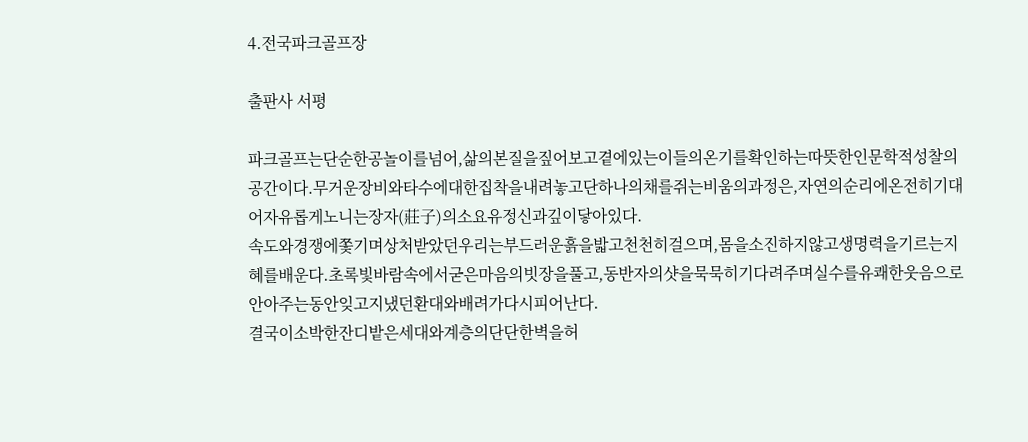4.전국파크골프장

출판사 서평

파크골프는단순한공놀이를넘어,삶의본질을짚어보고곁에있는이들의온기를확인하는따뜻한인문학적성찰의공간이다.무거운장비와타수에대한집착을내려놓고단하나의채를쥐는비움의과정은,자연의순리에온전히기대어자유롭게노니는장자(莊子)의소요유정신과깊이닿아있다.
속도와경쟁에쫓기며상처받았던우리는부드러운흙을밟고천천히걸으며,몸을소진하지않고생명력을기르는지혜를배운다.초록빛바람속에서굳은마음의빗장을풀고,동반자의샷을묵묵히기다려주며실수를유쾌한웃음으로안아주는동안잊고지냈던환대와배려가다시피어난다.
결국이소박한잔디밭은세대와계층의단단한벽을허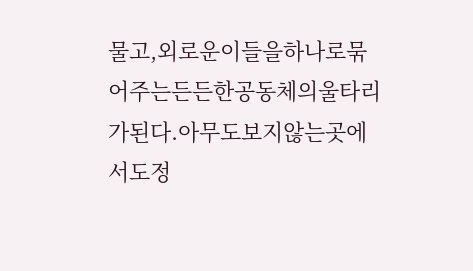물고,외로운이들을하나로묶어주는든든한공동체의울타리가된다.아무도보지않는곳에서도정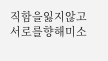직함을잃지않고서로를향해미소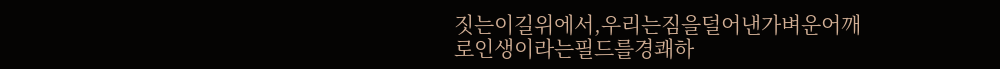짓는이길위에서,우리는짐을덜어낸가벼운어깨로인생이라는필드를경쾌하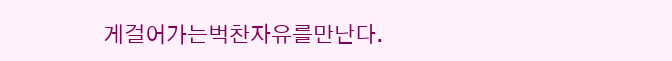게걸어가는벅찬자유를만난다.